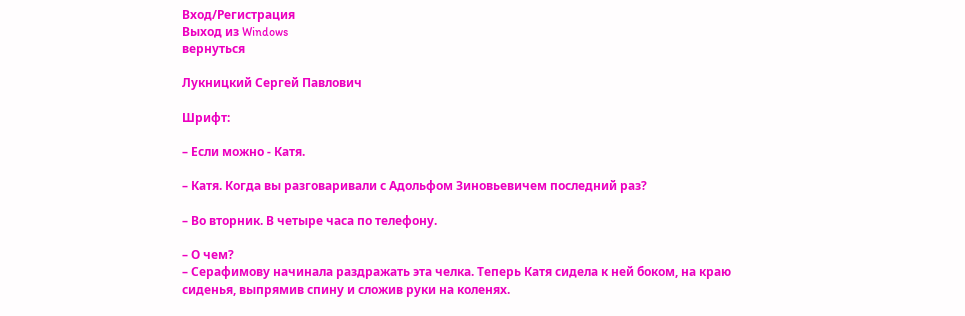Вход/Регистрация
Выход из Windows
вернуться

Лукницкий Сергей Павлович

Шрифт:

– Если можно - Катя.

– Катя. Когда вы разговаривали с Адольфом Зиновьевичем последний раз?

– Во вторник. В четыре часа по телефону.

– О чем?
– Серафимову начинала раздражать эта челка. Теперь Катя сидела к ней боком, на краю сиденья, выпрямив спину и сложив руки на коленях.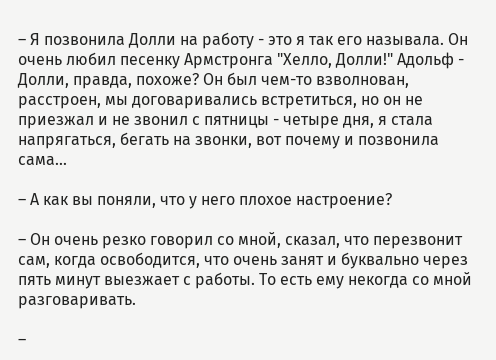– Я позвонила Долли на работу - это я так его называла. Он очень любил песенку Армстронга "Хелло, Долли!" Адольф - Долли, правда, похоже? Он был чем-то взволнован, расстроен, мы договаривались встретиться, но он не приезжал и не звонил с пятницы - четыре дня, я стала напрягаться, бегать на звонки, вот почему и позвонила сама...

– А как вы поняли, что у него плохое настроение?

– Он очень резко говорил со мной, сказал, что перезвонит сам, когда освободится, что очень занят и буквально через пять минут выезжает с работы. То есть ему некогда со мной разговаривать.

–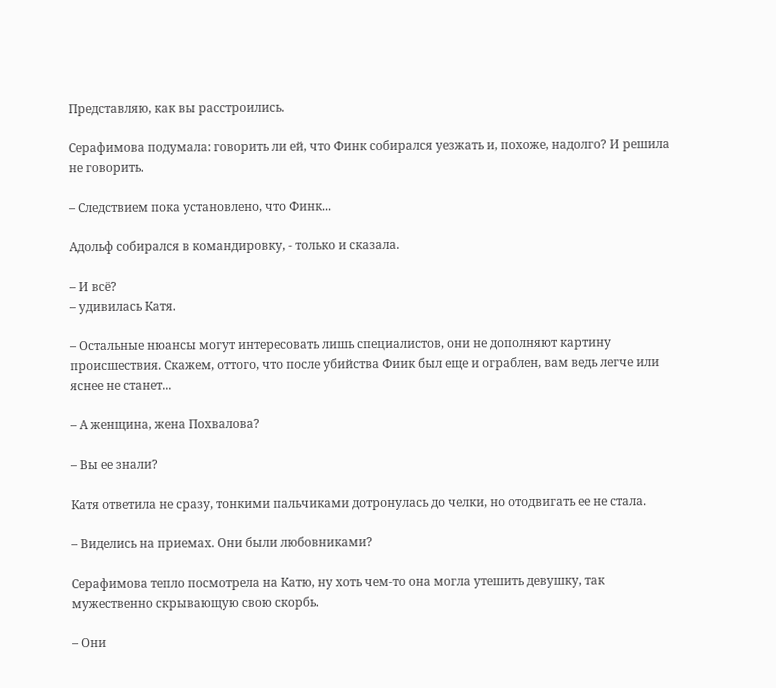Представляю, как вы расстроились.

Серафимова подумала: говорить ли ей, что Финк собирался уезжать и, похоже, надолго? И решила не говорить.

– Следствием пока установлено, что Финк...

Адольф собирался в командировку, - только и сказала.

– И всё?
– удивилась Катя.

– Остальные нюансы могут интересовать лишь специалистов, они не дополняют картину происшествия. Скажем, оттого, что после убийства Фиик был еще и ограблен, вам ведь легче или яснее не станет...

– А женщина, жена Похвалова?

– Вы ее знали?

Катя ответила не сразу, тонкими пальчиками дотронулась до челки, но отодвигать ее не стала.

– Виделись на приемах. Они были любовниками?

Серафимова тепло посмотрела на Катю, ну хоть чем-то она могла утешить девушку, так мужественно скрывающую свою скорбь.

– Они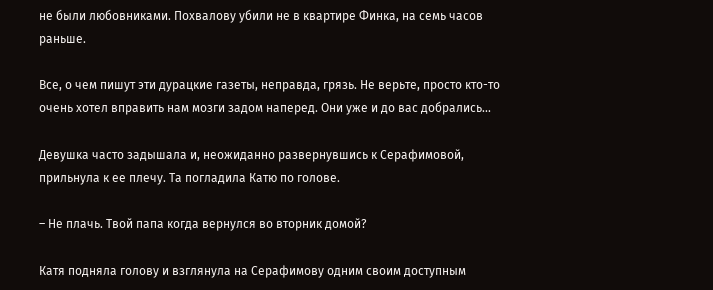не были любовниками. Похвалову убили не в квартире Финка, на семь часов раньше.

Все, о чем пишут эти дурацкие газеты, неправда, грязь. Не верьте, просто кто-то очень хотел вправить нам мозги задом наперед. Они уже и до вас добрались...

Девушка часто задышала и, неожиданно развернувшись к Серафимовой, прильнула к ее плечу. Та погладила Катю по голове.

– Не плачь. Твой папа когда вернулся во вторник домой?

Катя подняла голову и взглянула на Серафимову одним своим доступным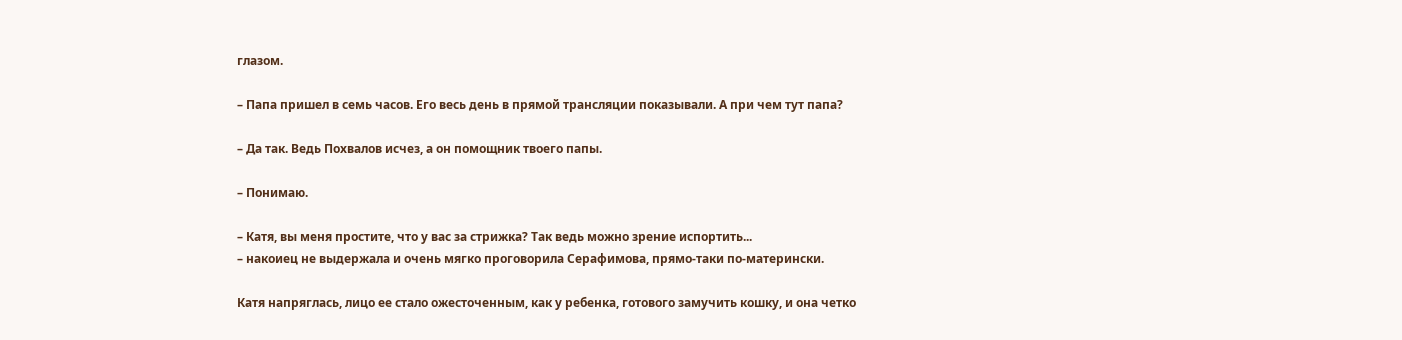глазом.

– Папа пришел в семь часов. Его весь день в прямой трансляции показывали. А при чем тут папа?

– Да так. Ведь Похвалов исчез, а он помощник твоего папы.

– Понимаю.

– Катя, вы меня простите, что у вас за стрижка? Так ведь можно зрение испортить...
– накоиец не выдержала и очень мягко проговорила Серафимова, прямо-таки по-матерински.

Катя напряглась, лицо ее стало ожесточенным, как у ребенка, готового замучить кошку, и она четко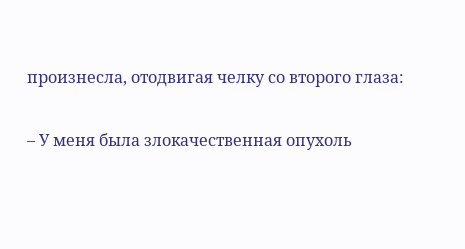произнесла, отодвигая челку со второго глаза:

– У меня была злокачественная опухоль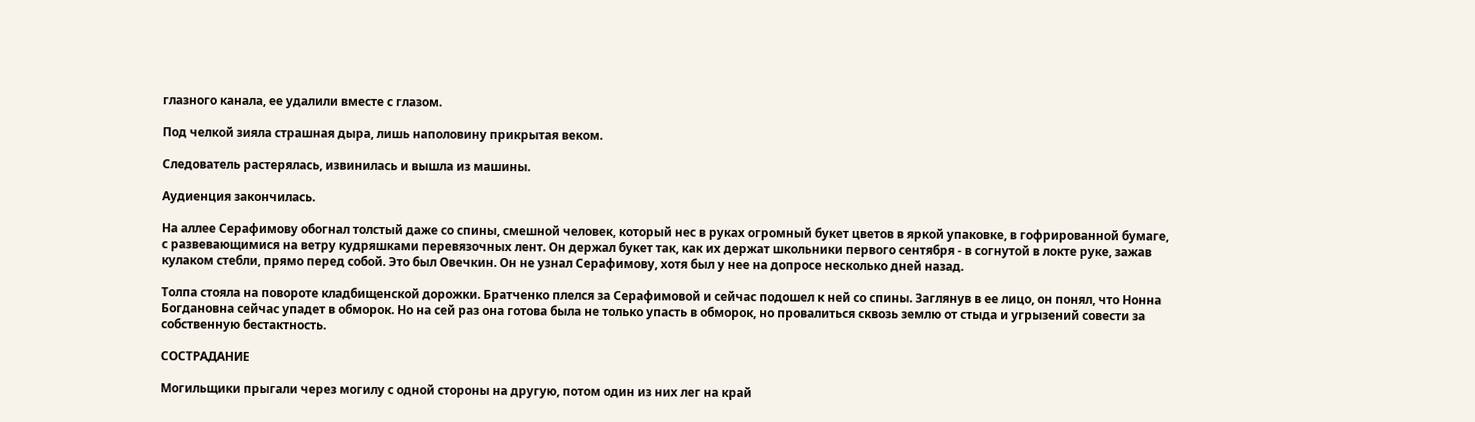глазного канала, ее удалили вместе с глазом.

Под челкой зияла страшная дыра, лишь наполовину прикрытая веком.

Следователь растерялась, извинилась и вышла из машины.

Аудиенция закончилась.

На аллее Серафимову обогнал толстый даже со спины, смешной человек, который нес в руках огромный букет цветов в яркой упаковке, в гофрированной бумаге, с развевающимися на ветру кудряшками перевязочных лент. Он держал букет так, как их держат школьники первого сентября - в согнутой в локте руке, зажав кулаком стебли, прямо перед собой. Это был Овечкин. Он не узнал Серафимову, хотя был у нее на допросе несколько дней назад.

Толпа стояла на повороте кладбищенской дорожки. Братченко плелся за Серафимовой и сейчас подошел к ней со спины. Заглянув в ее лицо, он понял, что Нонна Богдановна сейчас упадет в обморок. Но на сей раз она готова была не только упасть в обморок, но провалиться сквозь землю от стыда и угрызений совести за собственную бестактность.

СОСТРАДАНИЕ

Могильщики прыгали через могилу с одной стороны на другую, потом один из них лег на край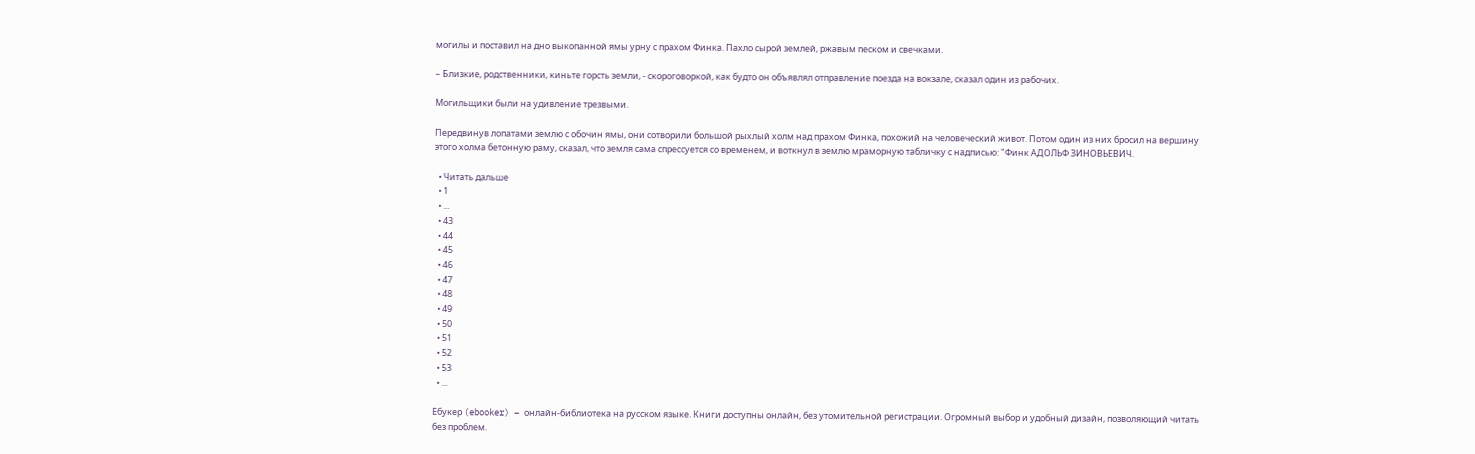могилы и поставил на дно выкопанной ямы урну с прахом Финка. Пахло сырой землей, ржавым песком и свечками.

– Близкие, родственники, киньте горсть земли, - скороговоркой, как будто он объявлял отправление поезда на вокзале, сказал один из рабочих.

Могильщики были на удивление трезвыми.

Передвинув лопатами землю с обочин ямы, они сотворили большой рыхлый холм над прахом Финка, похожий на человеческий живот. Потом один из них бросил на вершину этого холма бетонную раму, сказал, что земля сама спрессуется со временем, и воткнул в землю мраморную табличку с надписью: "Финк АДОЛЬФ ЗИНОВЬЕВИЧ.

  • Читать дальше
  • 1
  • ...
  • 43
  • 44
  • 45
  • 46
  • 47
  • 48
  • 49
  • 50
  • 51
  • 52
  • 53
  • ...

Ебукер (ebooker) – онлайн-библиотека на русском языке. Книги доступны онлайн, без утомительной регистрации. Огромный выбор и удобный дизайн, позволяющий читать без проблем.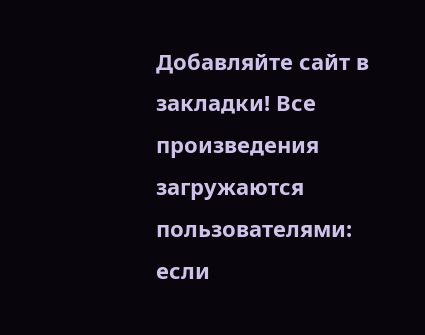Добавляйте сайт в закладки! Все произведения загружаются пользователями: если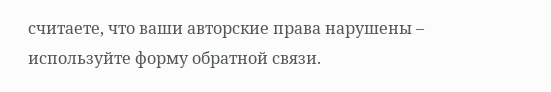считаете, что ваши авторские права нарушены – используйте форму обратной связи.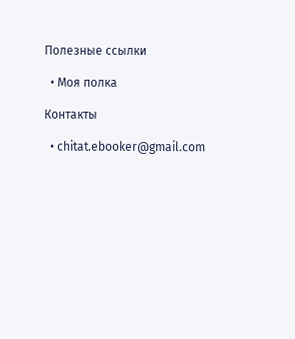Полезные ссылки

  • Моя полка

Контакты

  • chitat.ebooker@gmail.com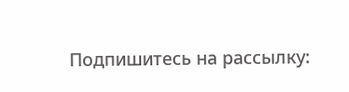Подпишитесь на рассылку: